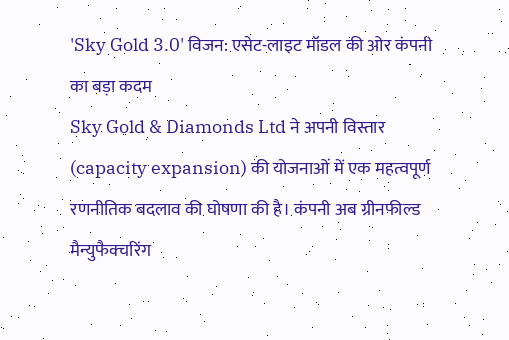'Sky Gold 3.0' विजन: एसेट-लाइट मॉडल की ओर कंपनी का बड़ा कदम
Sky Gold & Diamonds Ltd ने अपनी विस्तार (capacity expansion) की योजनाओं में एक महत्वपूर्ण रणनीतिक बदलाव की घोषणा की है। कंपनी अब ग्रीनफील्ड मैन्युफैक्चरिंग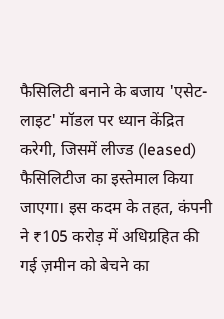फैसिलिटी बनाने के बजाय 'एसेट-लाइट' मॉडल पर ध्यान केंद्रित करेगी, जिसमें लीज्ड (leased) फैसिलिटीज का इस्तेमाल किया जाएगा। इस कदम के तहत, कंपनी ने ₹105 करोड़ में अधिग्रहित की गई ज़मीन को बेचने का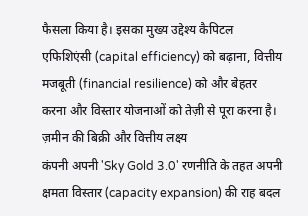फैसला किया है। इसका मुख्य उद्देश्य कैपिटल एफिशिएंसी (capital efficiency) को बढ़ाना, वित्तीय मजबूती (financial resilience) को और बेहतर करना और विस्तार योजनाओं को तेज़ी से पूरा करना है।
ज़मीन की बिक्री और वित्तीय लक्ष्य
कंपनी अपनी 'Sky Gold 3.0' रणनीति के तहत अपनी क्षमता विस्तार (capacity expansion) की राह बदल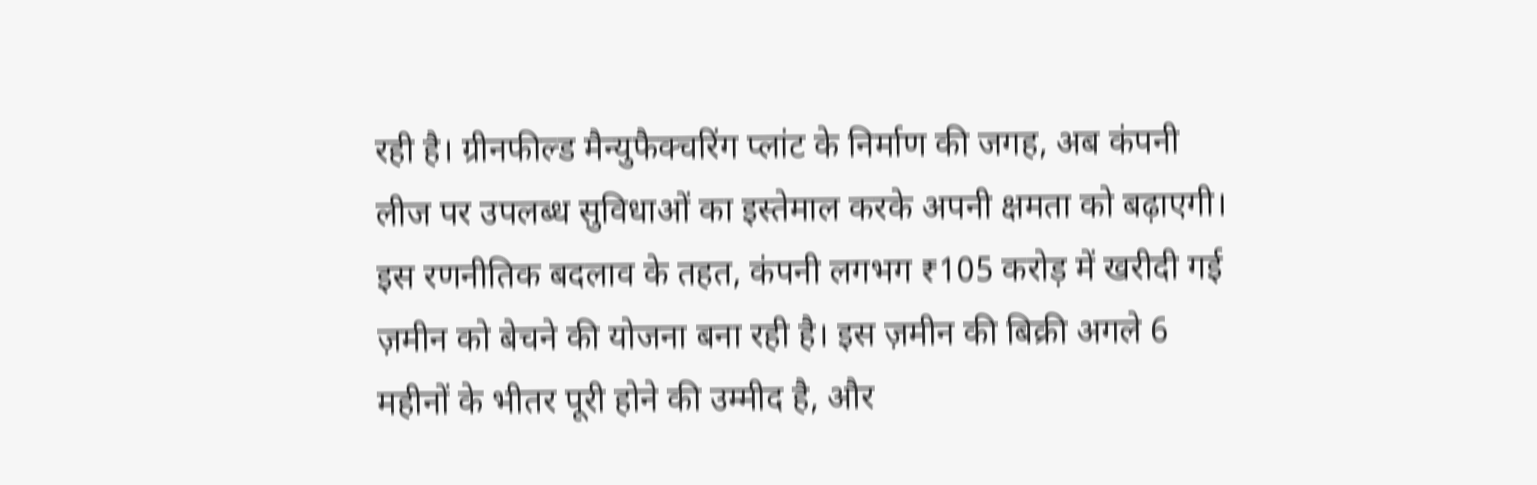रही है। ग्रीनफील्ड मैन्युफैक्चरिंग प्लांट के निर्माण की जगह, अब कंपनी लीज पर उपलब्ध सुविधाओं का इस्तेमाल करके अपनी क्षमता को बढ़ाएगी। इस रणनीतिक बदलाव के तहत, कंपनी लगभग ₹105 करोड़ में खरीदी गई ज़मीन को बेचने की योजना बना रही है। इस ज़मीन की बिक्री अगले 6 महीनों के भीतर पूरी होने की उम्मीद है, और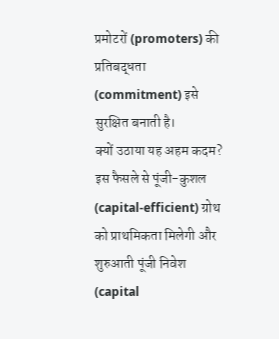प्रमोटरों (promoters) की प्रतिबद्धता (commitment) इसे सुरक्षित बनाती है।
क्यों उठाया यह अहम कदम?
इस फैसले से पूंजी-कुशल (capital-efficient) ग्रोथ को प्राथमिकता मिलेगी और शुरुआती पूंजी निवेश (capital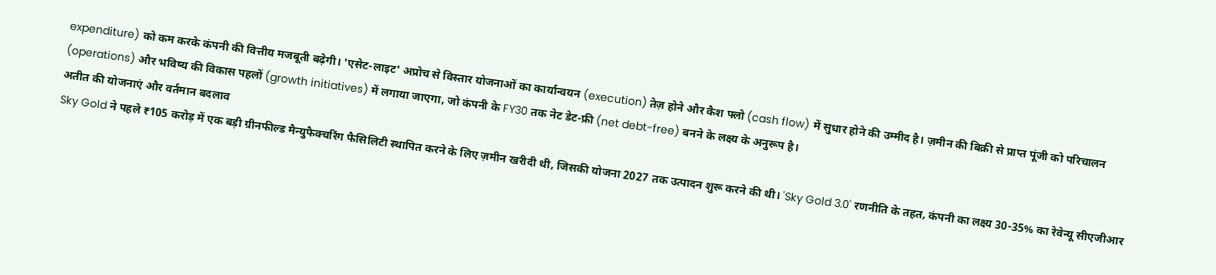expenditure) को कम करके कंपनी की वित्तीय मजबूती बढ़ेगी। 'एसेट-लाइट' अप्रोच से विस्तार योजनाओं का कार्यान्वयन (execution) तेज़ होने और कैश फ्लो (cash flow) में सुधार होने की उम्मीद है। ज़मीन की बिक्री से प्राप्त पूंजी को परिचालन (operations) और भविष्य की विकास पहलों (growth initiatives) में लगाया जाएगा, जो कंपनी के FY30 तक नेट डेट-फ्री (net debt-free) बनने के लक्ष्य के अनुरूप है।
अतीत की योजनाएं और वर्तमान बदलाव
Sky Gold ने पहले ₹105 करोड़ में एक बड़ी ग्रीनफील्ड मैन्युफैक्चरिंग फैसिलिटी स्थापित करने के लिए ज़मीन खरीदी थी, जिसकी योजना 2027 तक उत्पादन शुरू करने की थी। 'Sky Gold 3.0' रणनीति के तहत, कंपनी का लक्ष्य 30-35% का रेवेन्यू सीएजीआर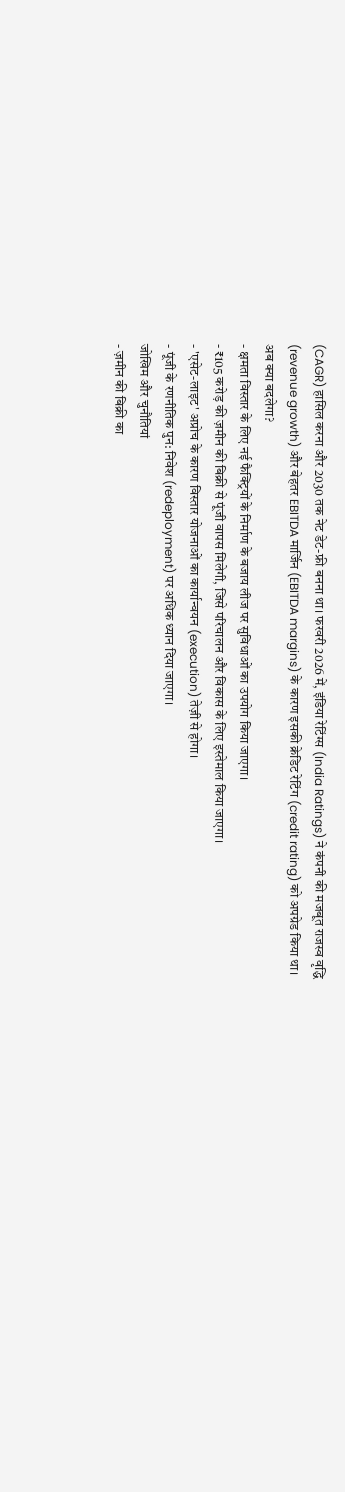(CAGR) हासिल करना और 2030 तक नेट डेट-फ्री बनना था। फरवरी 2026 में, इंडिया रेटिंग्स (India Ratings) ने कंपनी की मजबूत राजस्व वृद्धि (revenue growth) और बेहतर EBITDA मार्जिन (EBITDA margins) के कारण इसकी क्रेडिट रेटिंग (credit rating) को अपग्रेड किया था।
अब क्या बदलेगा?
- क्षमता विस्तार के लिए नई फैक्ट्रियों के निर्माण के बजाय लीज पर सुविधाओं का उपयोग किया जाएगा।
- ₹105 करोड़ की ज़मीन की बिक्री से पूंजी वापस मिलेगी, जिसे परिचालन और विकास के लिए इस्तेमाल किया जाएगा।
- 'एसेट-लाइट' अप्रोच के कारण विस्तार योजनाओं का कार्यान्वयन (execution) तेज़ी से होगा।
- पूंजी के रणनीतिक पुन: निवेश (redeployment) पर अधिक ध्यान दिया जाएगा।
जोखिम और चुनौतियां
- ज़मीन की बिक्री का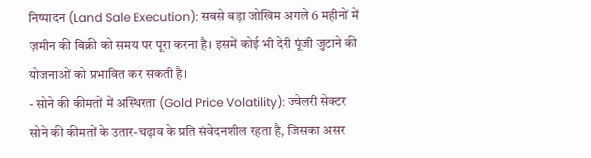निष्पादन (Land Sale Execution): सबसे बड़ा जोखिम अगले 6 महीनों में ज़मीन की बिक्री को समय पर पूरा करना है। इसमें कोई भी देरी पूंजी जुटाने की योजनाओं को प्रभावित कर सकती है।
- सोने की कीमतों में अस्थिरता (Gold Price Volatility): ज्वेलरी सेक्टर सोने की कीमतों के उतार-चढ़ाव के प्रति संवेदनशील रहता है, जिसका असर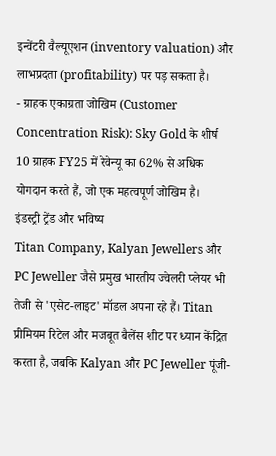इन्वेंटरी वैल्यूएशन (inventory valuation) और लाभप्रदता (profitability) पर पड़ सकता है।
- ग्राहक एकाग्रता जोखिम (Customer Concentration Risk): Sky Gold के शीर्ष 10 ग्राहक FY25 में रेवेन्यू का 62% से अधिक योगदान करते हैं, जो एक महत्वपूर्ण जोखिम है।
इंडस्ट्री ट्रेंड और भविष्य
Titan Company, Kalyan Jewellers और PC Jeweller जैसे प्रमुख भारतीय ज्वेलरी प्लेयर भी तेजी से 'एसेट-लाइट' मॉडल अपना रहे हैं। Titan प्रीमियम रिटेल और मजबूत बैलेंस शीट पर ध्यान केंद्रित करता है, जबकि Kalyan और PC Jeweller पूंजी-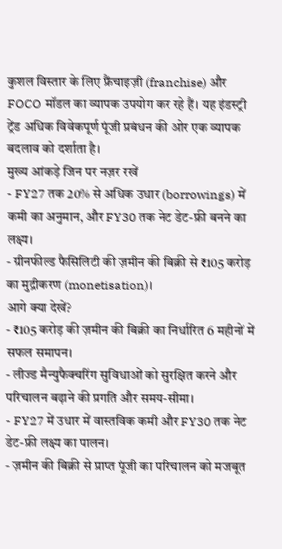कुशल विस्तार के लिए फ्रैंचाइज़ी (franchise) और FOCO मॉडल का व्यापक उपयोग कर रहे हैं। यह इंडस्ट्री ट्रेंड अधिक विवेकपूर्ण पूंजी प्रबंधन की ओर एक व्यापक बदलाव को दर्शाता है।
मुख्य आंकड़े जिन पर नज़र रखें
- FY27 तक 20% से अधिक उधार (borrowings) में कमी का अनुमान, और FY30 तक नेट डेट-फ्री बनने का लक्ष्य।
- ग्रीनफील्ड फैसिलिटी की ज़मीन की बिक्री से ₹105 करोड़ का मुद्रीकरण (monetisation)।
आगे क्या देखें?
- ₹105 करोड़ की ज़मीन की बिक्री का निर्धारित 6 महीनों में सफल समापन।
- लीज्ड मैन्युफैक्चरिंग सुविधाओं को सुरक्षित करने और परिचालन बढ़ाने की प्रगति और समय-सीमा।
- FY27 में उधार में वास्तविक कमी और FY30 तक नेट डेट-फ्री लक्ष्य का पालन।
- ज़मीन की बिक्री से प्राप्त पूंजी का परिचालन को मजबूत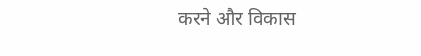करने और विकास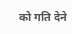को गति देने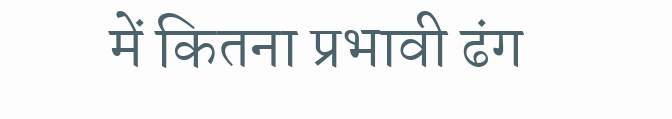में कितना प्रभावी ढंग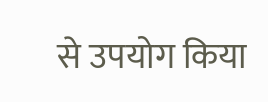से उपयोग किया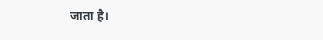जाता है।